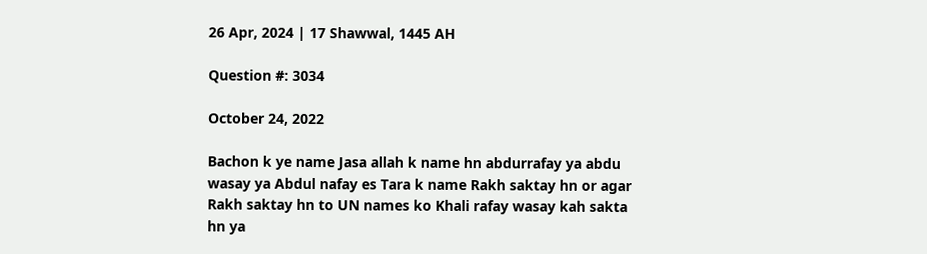26 Apr, 2024 | 17 Shawwal, 1445 AH

Question #: 3034

October 24, 2022

Bachon k ye name Jasa allah k name hn abdurrafay ya abdu wasay ya Abdul nafay es Tara k name Rakh saktay hn or agar Rakh saktay hn to UN names ko Khali rafay wasay kah sakta hn ya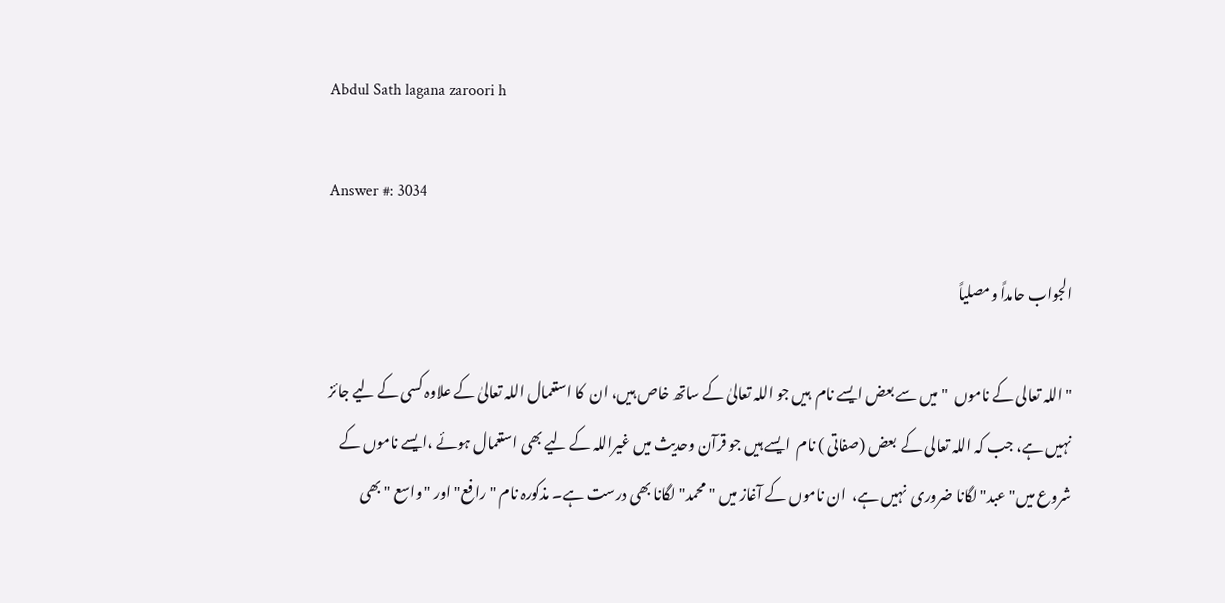Abdul Sath lagana zaroori h

Answer #: 3034

الجواب حامداً ومصلیاً

"اللہ تعالی کے ناموں  " میں سے بعض ایسے نام  ہیں جو اللہ تعالیٰ کے ساتھ خاص ہیں، ان  کا استعمال اللہ تعالیٰ کے علاوہ کسی کے لیے جائز نہیں ہے، جب کہ اللہ تعالی کے  بعض (صفاتی ) نام  ایسے ہیں جو قرآن وحدیث میں غیراللہ کے لیے بھی استعمال ہوئے ،ایسے ناموں کے شروع میں"عبد"لگانا ضروری  نہیں ہے،  ان ناموں کے آغاز میں "محمد" لگانا بھی درست ہے۔ مذکورہ نام "رافع"اور "واسع "بھی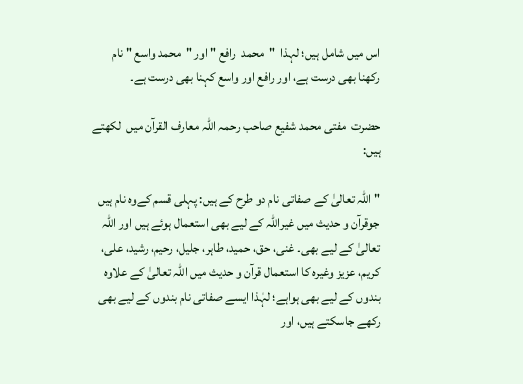اس میں شامل ہیں؛ لہذا  "محمد  رافع " اور "محمد واسع " نام  رکھنا بهی درست ہے، اور رافع اور واسع کہنا بھی درست ہے۔

حضرت  مفتی محمد شفیع صاحب رحمہ اللہ معارف القرآن میں  لکھتے ہیں:

" اللہ تعالیٰ کے صفاتی نام دو طرح کے ہیں: پہلی قسم کےوہ نام ہیں جوقرآن و حدیث میں غیراللہ کے لیے بھی استعمال ہوئے ہیں اور اللہ تعالیٰ کے لیے بھی۔ غنی، حق، حمید، طاہر، جلیل، رحیم، رشید، علی، کریم، عزیز وغیرہ کا استعمال قرآن و حدیث میں اللہ تعالیٰ کے علاوہ بندوں کے لیے بھی ہواہے؛ لہٰذا ایسے صفاتی نام بندوں کے لیے بھی رکھے جاسکتے ہیں، اور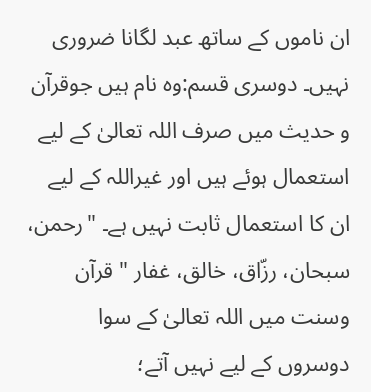ان ناموں کے ساتھ عبد لگانا ضروری نہیں۔ دوسری قسم:وہ نام ہیں جوقرآن و حدیث میں صرف اللہ تعالیٰ کے لیے استعمال ہوئے ہیں اور غیراللہ کے لیے ان کا استعمال ثابت نہیں ہے۔ "رحمن، سبحان، رزّاق، خالق، غفار " قرآن وسنت میں اللہ تعالیٰ کے سوا دوسروں کے لیے نہیں آتے؛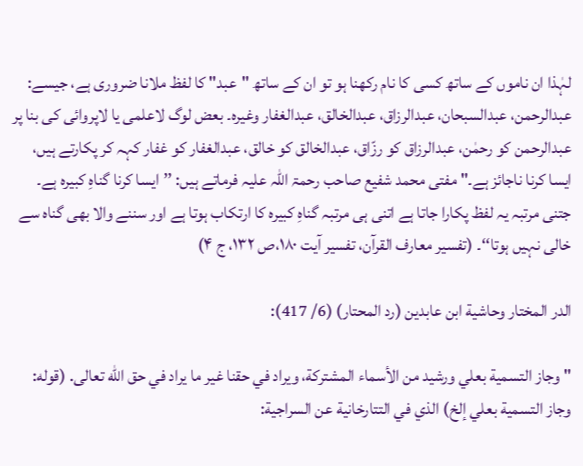لہٰذا ان ناموں کے ساتھ کسی کا نام رکھنا ہو تو ان کے ساتھ "عبد" کا لفظ ملانا ضروری ہے، جیسے: عبدالرحمن، عبدالسبحان، عبدالرزاق، عبدالخالق، عبدالغفار وغیرہ۔ بعض لوگ لاعلمی یا لاپروائی کی بنا پر عبدالرحمن کو رحمٰن، عبدالرزاق کو رزّاق، عبدالخالق کو خالق، عبدالغفار کو غفار کہہ کر پکارتے ہیں، ایسا کرنا ناجائز ہے۔" مفتی محمد شفیع صاحب رحمۃ اللہ علیہ فرماتے ہیں: ’’ایسا کرنا گناہِ کبیرہ ہے۔ جتنی مرتبہ یہ لفظ پکارا جاتا ہے اتنی ہی مرتبہ گناہِ کبیرہ کا ارتکاب ہوتا ہے اور سننے والا بھی گناہ سے خالی نہیں ہوتا‘‘۔ (تفسیر معارف القرآن، تفسیر آیت ۱۸۰،ص ۱۳۲، ج ۴)

الدر المختار وحاشية ابن عابدين (رد المحتار) (6/ 417):

" وجاز التسمية بعلي ورشيد من الأسماء المشتركة، ويراد في حقنا غير ما يراد في حق الله تعالى. (قوله: وجاز التسمية بعلي إلخ) الذي في التتارخانية عن السراجية: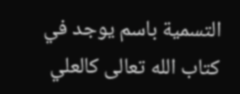التسمية باسم يوجد في كتاب الله تعالى كالعلي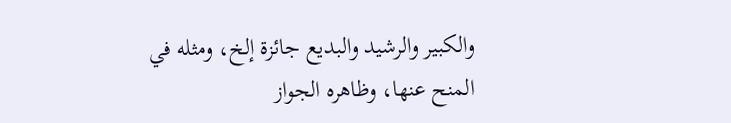والكبير والرشيد والبديع جائزة إلخ، ومثله في المنح عنها، وظاهره الجواز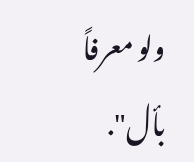ولو معرفاً بأل".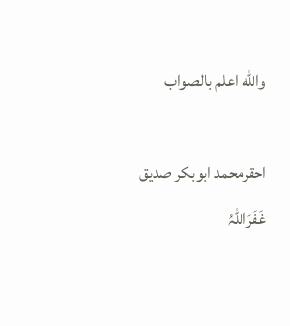والله اعلم بالصواب

احقرمحمد ابوبکر صدیق غَفَرَاللہُ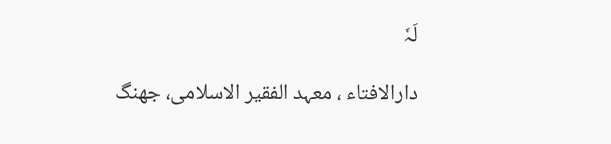لَہٗ

دارالافتاء ، معہد الفقیر الاسلامی، جھنگ